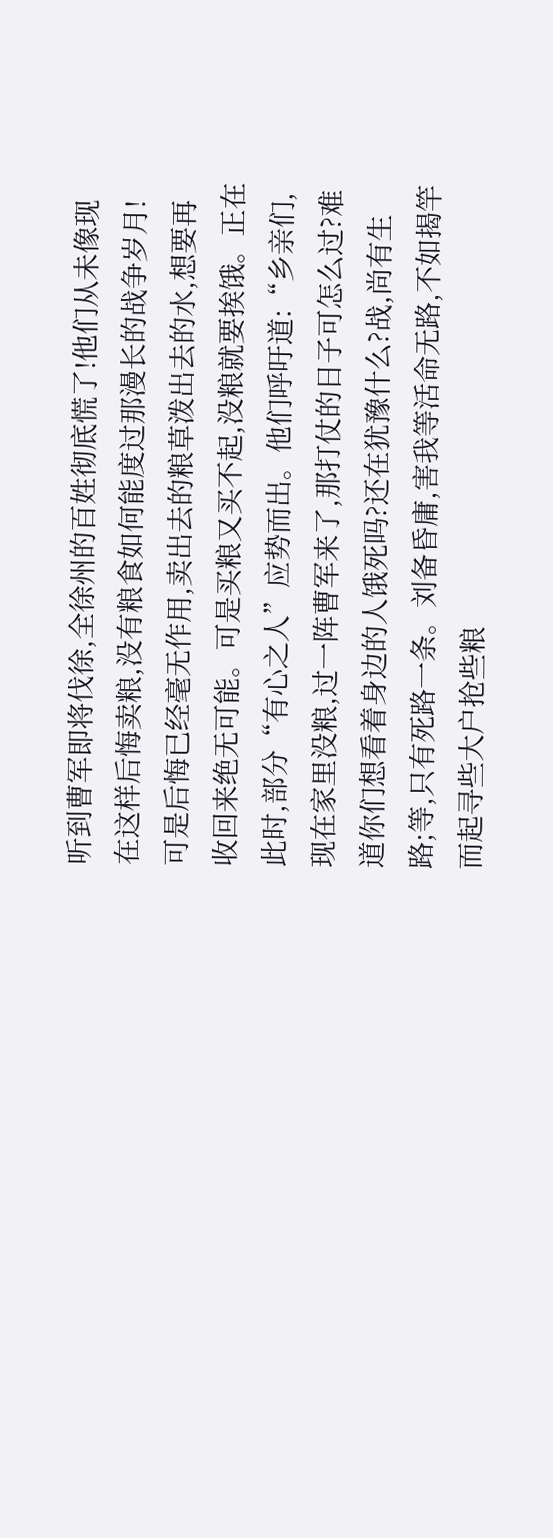听到曹军即将伐徐,全徐州的百姓彻底慌了!他们从未像现在这样后悔卖粮,没有粮食如何能度过那漫长的战争岁月!可是后悔已经毫无作用,卖出去的粮草泼出去的水,想要再收回来绝无可能。可是买粮又买不起,没粮就要挨饿。正在此时,部分“有心之人”应势而出。他们呼吁道:“乡亲们,现在家里没粮,过一阵曹军来了,那打仗的日子可怎么过?难道你们想看着身边的人饿死吗?还在犹豫什么?战,尚有生路;等,只有死路一条。刘备昏庸,害我等活命无路,不如揭竿而起寻些大户抢些粮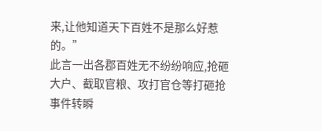来,让他知道天下百姓不是那么好惹的。”
此言一出各郡百姓无不纷纷响应,抢砸大户、截取官粮、攻打官仓等打砸抢事件转瞬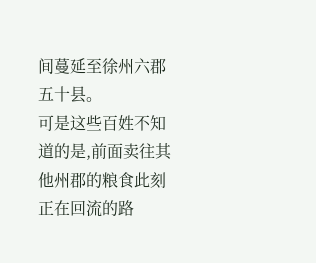间蔓延至徐州六郡五十县。
可是这些百姓不知道的是,前面卖往其他州郡的粮食此刻正在回流的路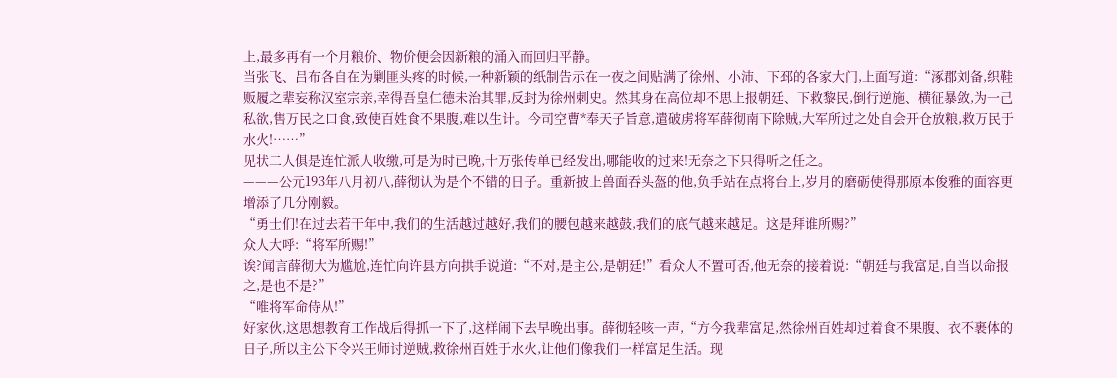上,最多再有一个月粮价、物价便会因新粮的涌入而回归平静。
当张飞、吕布各自在为剿匪头疼的时候,一种新颖的纸制告示在一夜之间贴满了徐州、小沛、下邳的各家大门,上面写道:“涿郡刘备,织鞋贩履之辈妄称汉室宗亲,幸得吾皇仁德未治其罪,反封为徐州刺史。然其身在高位却不思上报朝廷、下救黎民,倒行逆施、横征暴敛,为一己私欲,售万民之口食,致使百姓食不果腹,难以生计。今司空曹*奉天子旨意,遣破虏将军薛彻南下除贼,大军所过之处自会开仓放粮,救万民于水火!……”
见状二人俱是连忙派人收缴,可是为时已晚,十万张传单已经发出,哪能收的过来!无奈之下只得听之任之。
———公元193年八月初八,薛彻认为是个不错的日子。重新披上兽面吞头盔的他,负手站在点将台上,岁月的磨砺使得那原本俊雅的面容更增添了几分刚毅。
“勇士们!在过去若干年中,我们的生活越过越好,我们的腰包越来越鼓,我们的底气越来越足。这是拜谁所赐?”
众人大呼:“将军所赐!”
诶?闻言薛彻大为尴尬,连忙向许县方向拱手说道:“不对,是主公,是朝廷!”看众人不置可否,他无奈的接着说:“朝廷与我富足,自当以命报之,是也不是?”
“唯将军命侍从!”
好家伙,这思想教育工作战后得抓一下了,这样闹下去早晚出事。薛彻轻咳一声,“方今我辈富足,然徐州百姓却过着食不果腹、衣不裹体的日子,所以主公下令兴王师讨逆贼,救徐州百姓于水火,让他们像我们一样富足生活。现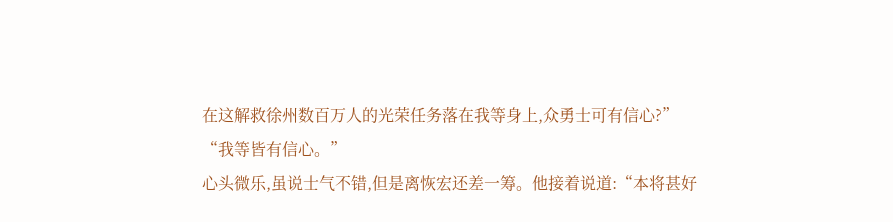在这解救徐州数百万人的光荣任务落在我等身上,众勇士可有信心?”
“我等皆有信心。”
心头微乐,虽说士气不错,但是离恢宏还差一筹。他接着说道:“本将甚好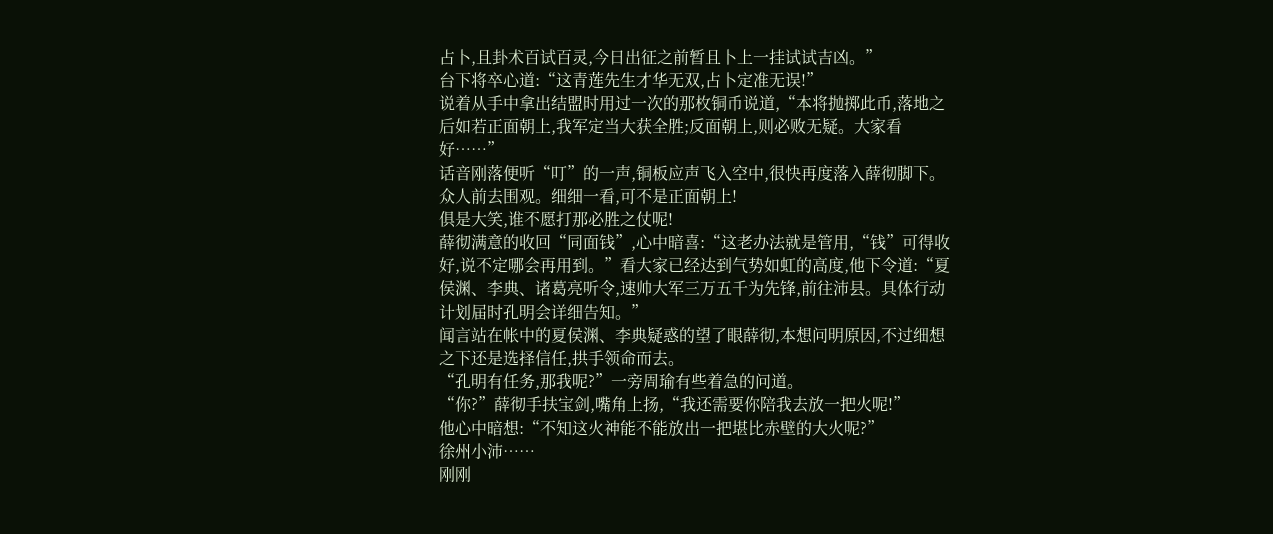占卜,且卦术百试百灵,今日出征之前暂且卜上一挂试试吉凶。”
台下将卒心道:“这青莲先生才华无双,占卜定准无误!”
说着从手中拿出结盟时用过一次的那枚铜币说道,“本将抛掷此币,落地之后如若正面朝上,我军定当大获全胜;反面朝上,则必败无疑。大家看好……”
话音刚落便听“叮”的一声,铜板应声飞入空中,很快再度落入薛彻脚下。
众人前去围观。细细一看,可不是正面朝上!
俱是大笑,谁不愿打那必胜之仗呢!
薛彻满意的收回“同面钱”,心中暗喜:“这老办法就是管用,“钱”可得收好,说不定哪会再用到。”看大家已经达到气势如虹的高度,他下令道:“夏侯渊、李典、诸葛亮听令,速帅大军三万五千为先锋,前往沛县。具体行动计划届时孔明会详细告知。”
闻言站在帐中的夏侯渊、李典疑惑的望了眼薛彻,本想问明原因,不过细想之下还是选择信任,拱手领命而去。
“孔明有任务,那我呢?”一旁周瑜有些着急的问道。
“你?”薛彻手扶宝剑,嘴角上扬,“我还需要你陪我去放一把火呢!”
他心中暗想:“不知这火神能不能放出一把堪比赤壁的大火呢?”
徐州小沛……
刚刚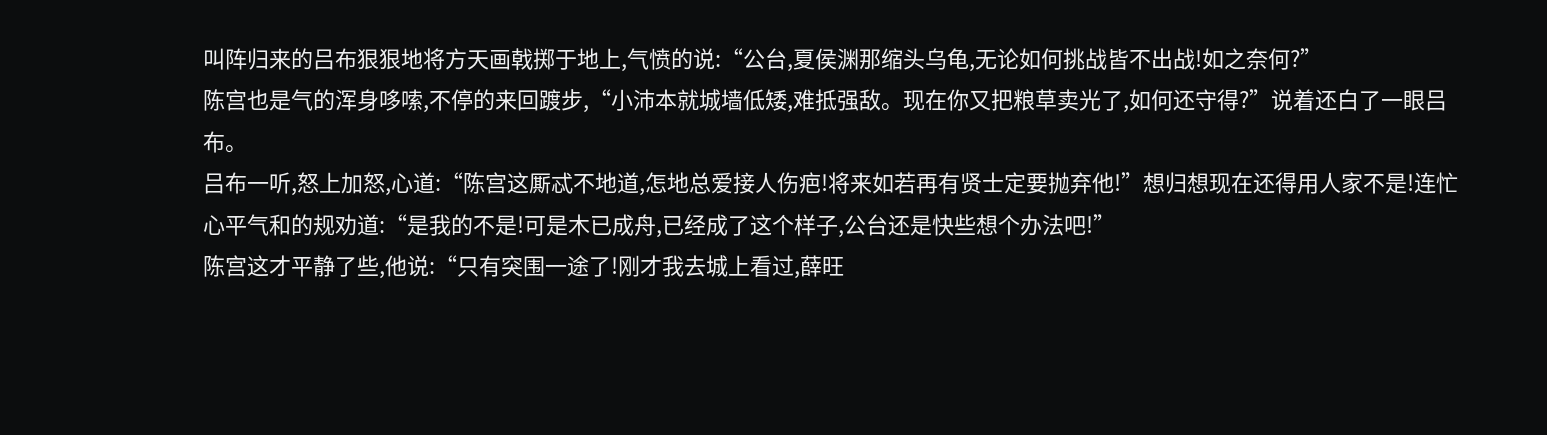叫阵归来的吕布狠狠地将方天画戟掷于地上,气愤的说:“公台,夏侯渊那缩头乌龟,无论如何挑战皆不出战!如之奈何?”
陈宫也是气的浑身哆嗦,不停的来回踱步,“小沛本就城墙低矮,难抵强敌。现在你又把粮草卖光了,如何还守得?”说着还白了一眼吕布。
吕布一听,怒上加怒,心道:“陈宫这厮忒不地道,怎地总爱接人伤疤!将来如若再有贤士定要抛弃他!”想归想现在还得用人家不是!连忙心平气和的规劝道:“是我的不是!可是木已成舟,已经成了这个样子,公台还是快些想个办法吧!”
陈宫这才平静了些,他说:“只有突围一途了!刚才我去城上看过,薛旺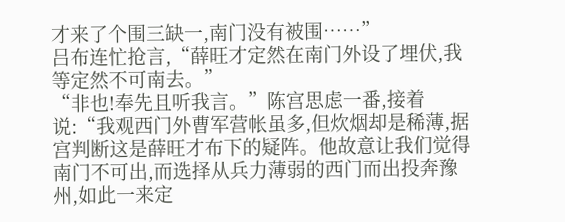才来了个围三缺一,南门没有被围……”
吕布连忙抢言,“薛旺才定然在南门外设了埋伏,我等定然不可南去。”
“非也!奉先且听我言。”陈宫思虑一番,接着说:“我观西门外曹军营帐虽多,但炊烟却是稀薄,据宫判断这是薛旺才布下的疑阵。他故意让我们觉得南门不可出,而选择从兵力薄弱的西门而出投奔豫州,如此一来定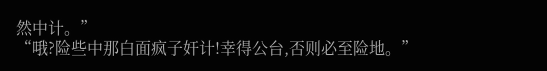然中计。”
“哦?险些中那白面疯子奸计!幸得公台,否则必至险地。”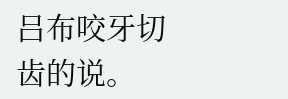吕布咬牙切齿的说。